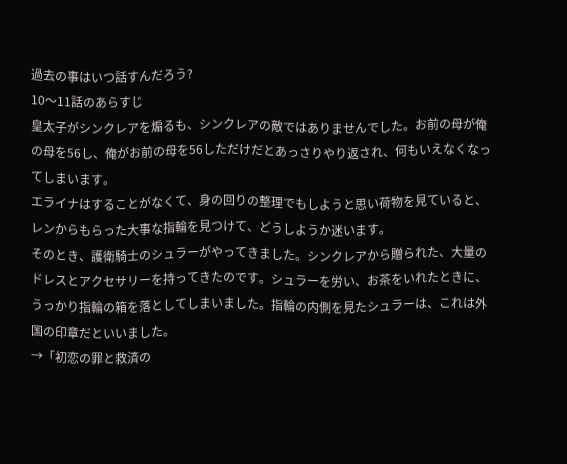過去の事はいつ話すんだろう?
10〜11話のあらすじ
皇太子がシンクレアを煽るも、シンクレアの敵ではありませんでした。お前の母が俺の母を56し、俺がお前の母を56しただけだとあっさりやり返され、何もいえなくなってしまいます。
エライナはすることがなくて、身の回りの整理でもしようと思い荷物を見ていると、レンからもらった大事な指輪を見つけて、どうしようか迷います。
そのとき、護衛騎士のシュラーがやってきました。シンクレアから贈られた、大量のドレスとアクセサリーを持ってきたのです。シュラーを労い、お茶をいれたときに、うっかり指輪の箱を落としてしまいました。指輪の内側を見たシュラーは、これは外国の印章だといいました。
→「初恋の罪と救済の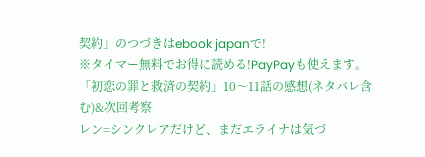契約」のつづきはebook japanで!
※タイマー無料でお得に読める!PayPayも使えます。
「初恋の罪と救済の契約」10〜11話の感想(ネタバレ含む)&次回考察
レン=シンクレアだけど、まだエライナは気づ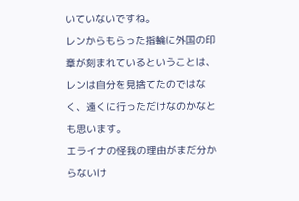いていないですね。
レンからもらった指輪に外国の印章が刻まれているということは、レンは自分を見捨てたのではなく、遠くに行っただけなのかなとも思います。
エライナの怪我の理由がまだ分からないけ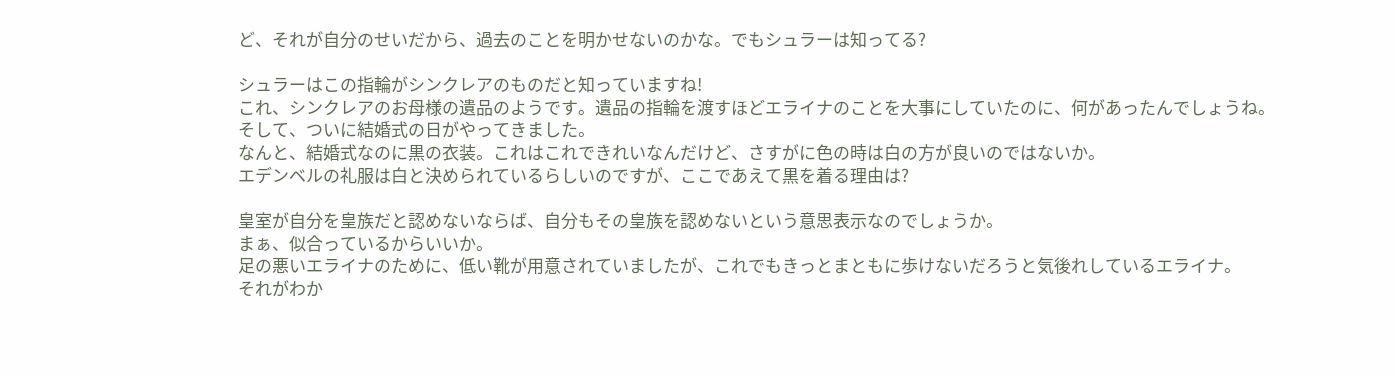ど、それが自分のせいだから、過去のことを明かせないのかな。でもシュラーは知ってる?

シュラーはこの指輪がシンクレアのものだと知っていますね!
これ、シンクレアのお母様の遺品のようです。遺品の指輪を渡すほどエライナのことを大事にしていたのに、何があったんでしょうね。
そして、ついに結婚式の日がやってきました。
なんと、結婚式なのに黒の衣装。これはこれできれいなんだけど、さすがに色の時は白の方が良いのではないか。
エデンベルの礼服は白と決められているらしいのですが、ここであえて黒を着る理由は?

皇室が自分を皇族だと認めないならば、自分もその皇族を認めないという意思表示なのでしょうか。
まぁ、似合っているからいいか。
足の悪いエライナのために、低い靴が用意されていましたが、これでもきっとまともに歩けないだろうと気後れしているエライナ。
それがわか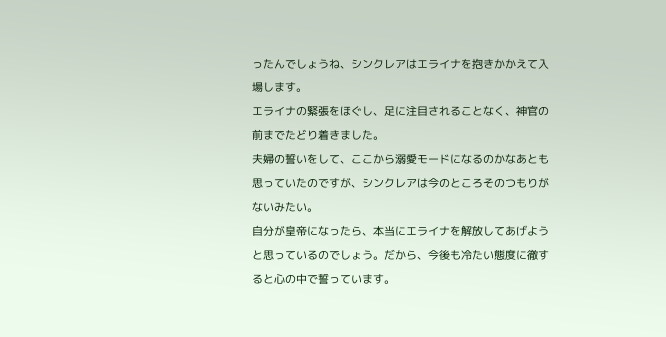ったんでしょうね、シンクレアはエライナを抱きかかえて入場します。
エライナの緊張をほぐし、足に注目されることなく、神官の前までたどり着きました。
夫婦の誓いをして、ここから溺愛モードになるのかなあとも思っていたのですが、シンクレアは今のところそのつもりがないみたい。
自分が皇帝になったら、本当にエライナを解放してあげようと思っているのでしょう。だから、今後も冷たい態度に徹すると心の中で誓っています。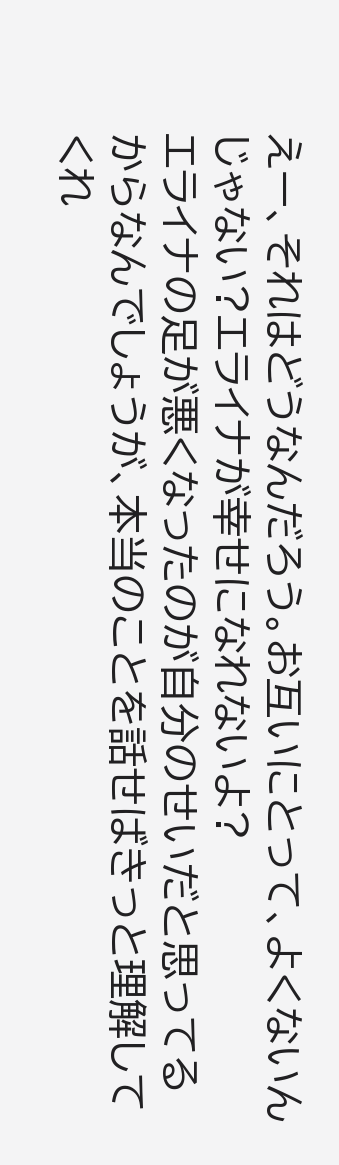えー、それはどうなんだろう。お互いにとって、よくないんじゃない?エライナが幸せになれないよ?
エライナの足が悪くなったのが自分のせいだと思ってるからなんでしょうが、本当のことを話せばきっと理解してくれ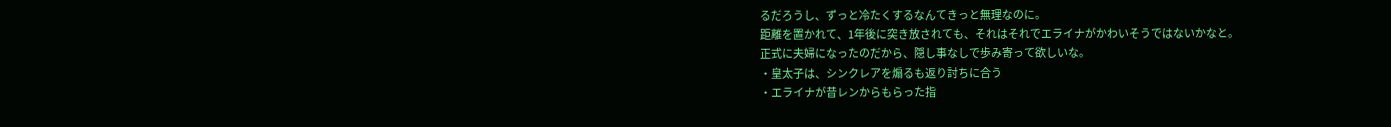るだろうし、ずっと冷たくするなんてきっと無理なのに。
距離を置かれて、1年後に突き放されても、それはそれでエライナがかわいそうではないかなと。
正式に夫婦になったのだから、隠し事なしで歩み寄って欲しいな。
・皇太子は、シンクレアを煽るも返り討ちに合う
・エライナが昔レンからもらった指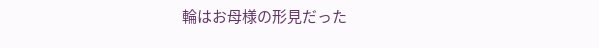輪はお母様の形見だった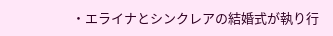・エライナとシンクレアの結婚式が執り行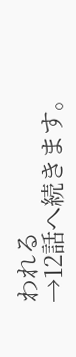われる
→12話へ続きます。